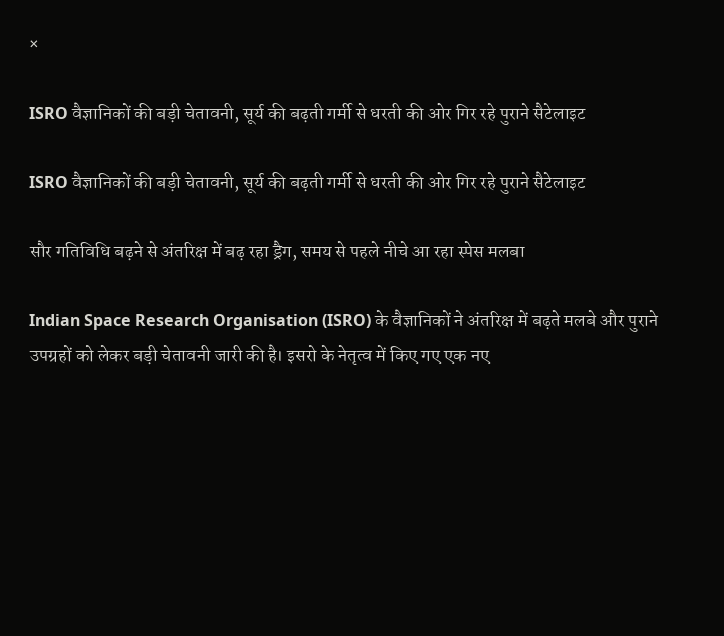×

ISRO वैज्ञानिकों की बड़ी चेतावनी, सूर्य की बढ़ती गर्मी से धरती की ओर गिर रहे पुराने सैटेलाइट

ISRO वैज्ञानिकों की बड़ी चेतावनी, सूर्य की बढ़ती गर्मी से धरती की ओर गिर रहे पुराने सैटेलाइट

सौर गतिविधि बढ़ने से अंतरिक्ष में बढ़ रहा ड्रैग, समय से पहले नीचे आ रहा स्पेस मलबा

Indian Space Research Organisation (ISRO) के वैज्ञानिकों ने अंतरिक्ष में बढ़ते मलबे और पुराने उपग्रहों को लेकर बड़ी चेतावनी जारी की है। इसरो के नेतृत्व में किए गए एक नए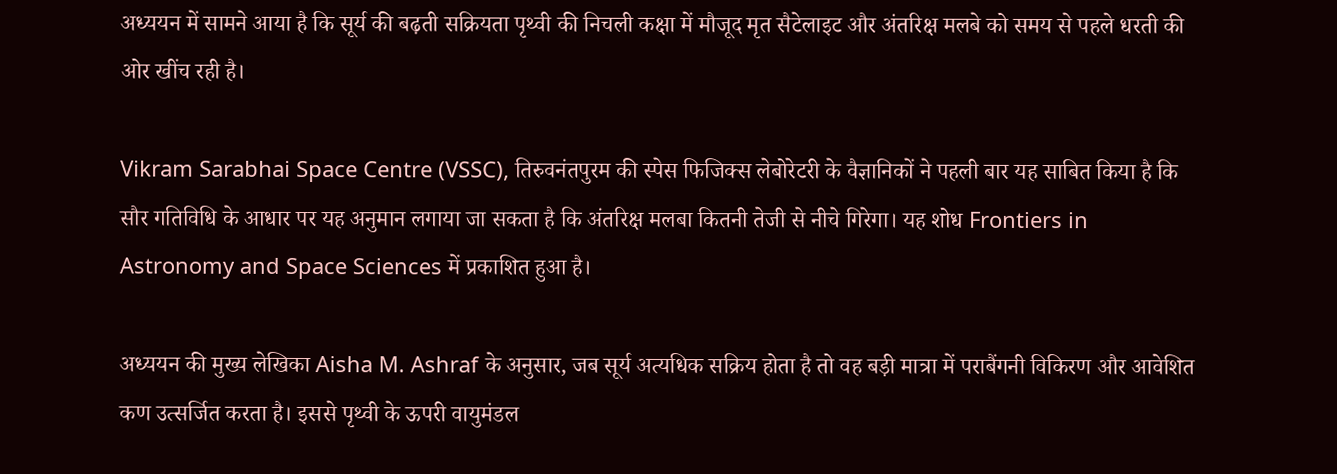अध्ययन में सामने आया है कि सूर्य की बढ़ती सक्रियता पृथ्वी की निचली कक्षा में मौजूद मृत सैटेलाइट और अंतरिक्ष मलबे को समय से पहले धरती की ओर खींच रही है।

Vikram Sarabhai Space Centre (VSSC), तिरुवनंतपुरम की स्पेस फिजिक्स लेबोरेटरी के वैज्ञानिकों ने पहली बार यह साबित किया है कि सौर गतिविधि के आधार पर यह अनुमान लगाया जा सकता है कि अंतरिक्ष मलबा कितनी तेजी से नीचे गिरेगा। यह शोध Frontiers in Astronomy and Space Sciences में प्रकाशित हुआ है।

अध्ययन की मुख्य लेखिका Aisha M. Ashraf के अनुसार, जब सूर्य अत्यधिक सक्रिय होता है तो वह बड़ी मात्रा में पराबैंगनी विकिरण और आवेशित कण उत्सर्जित करता है। इससे पृथ्वी के ऊपरी वायुमंडल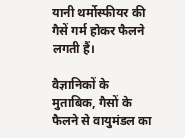यानी थर्मोस्फीयर की गैसें गर्म होकर फैलने लगती हैं।

वैज्ञानिकों के मुताबिक, गैसों के फैलने से वायुमंडल का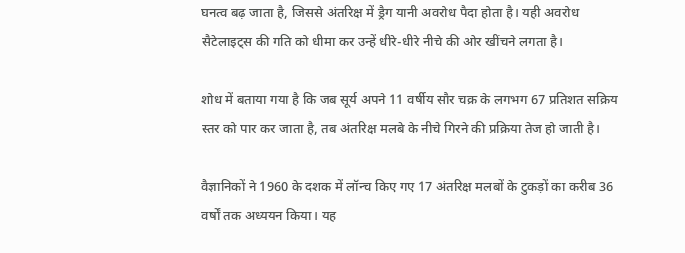घनत्व बढ़ जाता है, जिससे अंतरिक्ष में ड्रैग यानी अवरोध पैदा होता है। यही अवरोध सैटेलाइट्स की गति को धीमा कर उन्हें धीरे-धीरे नीचे की ओर खींचने लगता है।

शोध में बताया गया है कि जब सूर्य अपने 11 वर्षीय सौर चक्र के लगभग 67 प्रतिशत सक्रिय स्तर को पार कर जाता है, तब अंतरिक्ष मलबे के नीचे गिरने की प्रक्रिया तेज हो जाती है।

वैज्ञानिकों ने 1960 के दशक में लॉन्च किए गए 17 अंतरिक्ष मलबों के टुकड़ों का करीब 36 वर्षों तक अध्ययन किया। यह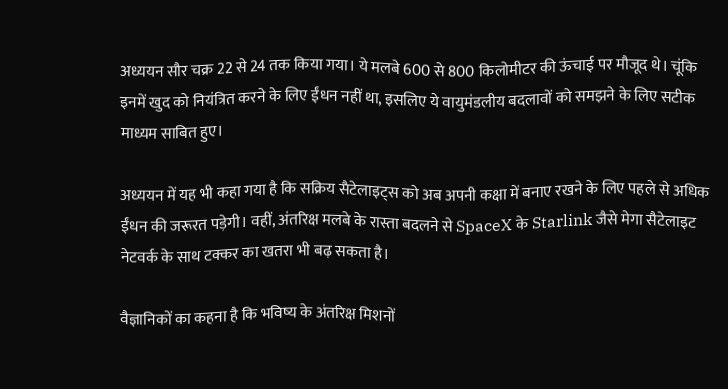अध्ययन सौर चक्र 22 से 24 तक किया गया। ये मलबे 600 से 800 किलोमीटर की ऊंचाई पर मौजूद थे। चूंकि इनमें खुद को नियंत्रित करने के लिए ईंधन नहीं था, इसलिए ये वायुमंडलीय बदलावों को समझने के लिए सटीक माध्यम साबित हुए।

अध्ययन में यह भी कहा गया है कि सक्रिय सैटेलाइट्स को अब अपनी कक्षा में बनाए रखने के लिए पहले से अधिक ईंधन की जरूरत पड़ेगी। वहीं, अंतरिक्ष मलबे के रास्ता बदलने से SpaceX के Starlink जैसे मेगा सैटेलाइट नेटवर्क के साथ टक्कर का खतरा भी बढ़ सकता है।

वैज्ञानिकों का कहना है कि भविष्य के अंतरिक्ष मिशनों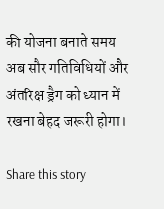की योजना बनाते समय अब सौर गतिविधियों और अंतरिक्ष ड्रैग को ध्यान में रखना बेहद जरूरी होगा।

Share this story